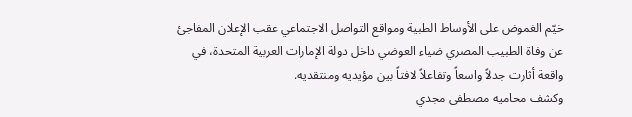خيّم الغموض على الأوساط الطبية ومواقع التواصل الاجتماعي عقب الإعلان المفاجئ عن وفاة الطبيب المصري ضياء العوضي داخل دولة الإمارات العربية المتحدة، في واقعة أثارت جدلاً واسعاً وتفاعلاً لافتاً بين مؤيديه ومنتقديه.
وكشف محاميه مصطفى مجدي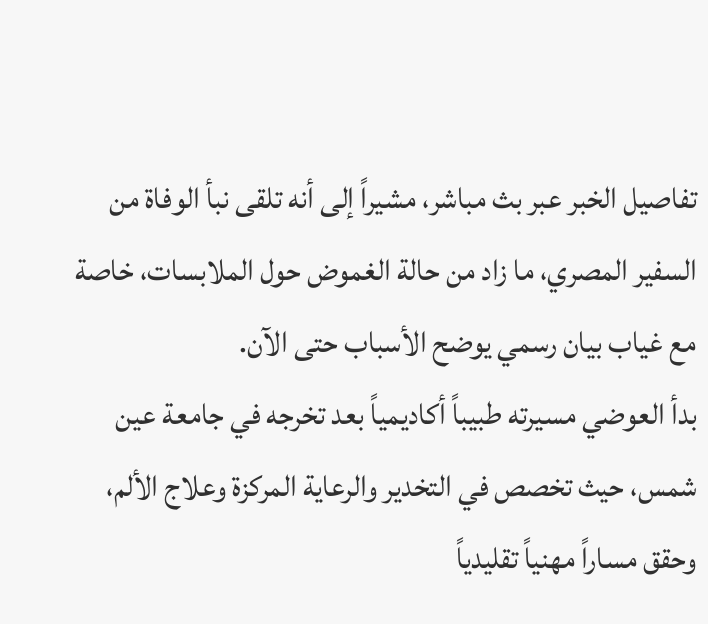تفاصيل الخبر عبر بث مباشر، مشيراً إلى أنه تلقى نبأ الوفاة من السفير المصري، ما زاد من حالة الغموض حول الملابسات، خاصة مع غياب بيان رسمي يوضح الأسباب حتى الآن.
بدأ العوضي مسيرته طبيباً أكاديمياً بعد تخرجه في جامعة عين شمس، حيث تخصص في التخدير والرعاية المركزة وعلاج الألم، وحقق مساراً مهنياً تقليدياً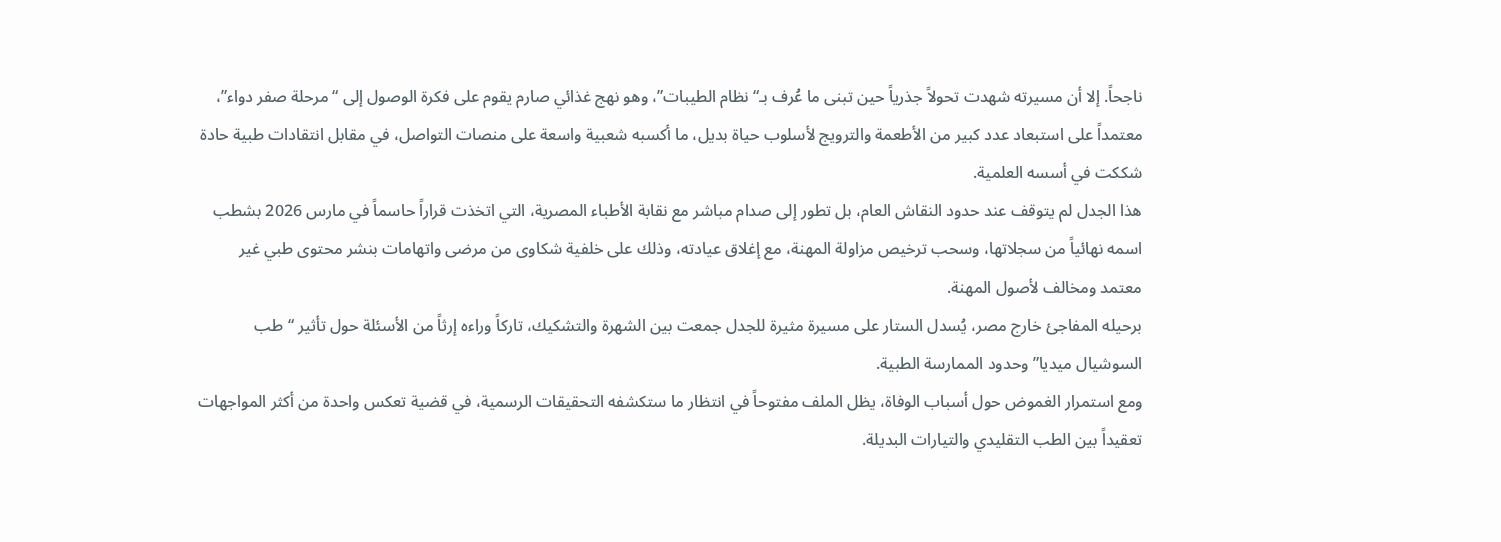ناجحاً. إلا أن مسيرته شهدت تحولاً جذرياً حين تبنى ما عُرف بـ“نظام الطيبات”، وهو نهج غذائي صارم يقوم على فكرة الوصول إلى “مرحلة صفر دواء”، معتمداً على استبعاد عدد كبير من الأطعمة والترويج لأسلوب حياة بديل، ما أكسبه شعبية واسعة على منصات التواصل، في مقابل انتقادات طبية حادة شككت في أسسه العلمية.
هذا الجدل لم يتوقف عند حدود النقاش العام، بل تطور إلى صدام مباشر مع نقابة الأطباء المصرية، التي اتخذت قراراً حاسماً في مارس 2026 بشطب اسمه نهائياً من سجلاتها، وسحب ترخيص مزاولة المهنة، مع إغلاق عيادته، وذلك على خلفية شكاوى من مرضى واتهامات بنشر محتوى طبي غير معتمد ومخالف لأصول المهنة.
برحيله المفاجئ خارج مصر، يُسدل الستار على مسيرة مثيرة للجدل جمعت بين الشهرة والتشكيك، تاركاً وراءه إرثاً من الأسئلة حول تأثير “طب السوشيال ميديا” وحدود الممارسة الطبية.
ومع استمرار الغموض حول أسباب الوفاة، يظل الملف مفتوحاً في انتظار ما ستكشفه التحقيقات الرسمية، في قضية تعكس واحدة من أكثر المواجهات تعقيداً بين الطب التقليدي والتيارات البديلة.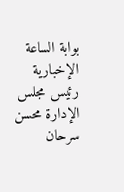بوابة الساعة الإخبارية رئيس مجلس الإدارة محسن سرحان